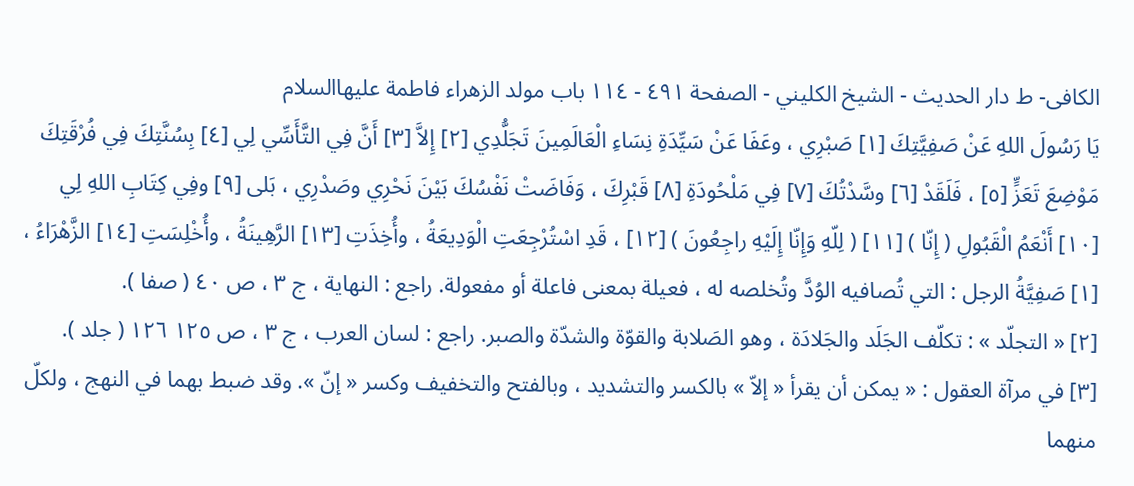الکافی- ط دار الحدیث - الشيخ الكليني - الصفحة ٤٩١ - ١١٤ باب مولد الزهراء فاطمة عليهاالسلام
يَا رَسُولَ اللهِ عَنْ صَفِيَّتِكَ [١] صَبْرِي ، وعَفَا عَنْ سَيِّدَةِ نِسَاءِ الْعَالَمِينَ تَجَلُّدِي [٢] إِلاَّ [٣] أَنَّ فِي التَّأَسِّي لِي [٤] بِسُنَّتِكَ فِي فُرْقَتِكَ مَوْضِعَ تَعَزٍّ [٥] ، فَلَقَدْ [٦] وسَّدْتُكَ [٧] فِي مَلْحُودَةِ [٨] قَبْرِكَ ، وَفَاضَتْ نَفْسُكَ بَيْنَ نَحْرِي وصَدْرِي ، بَلى [٩] وفِي كِتَابِ اللهِ لِي [١٠] أَنْعَمُ الْقَبُولِ ( إِنّا ) [١١] ( لِلّهِ وَإِنّا إِلَيْهِ راجِعُونَ ) [١٢] ، قَدِ اسْتُرْجِعَتِ الْوَدِيعَةُ ، وأُخِذَتِ [١٣] الرَّهِينَةُ ، وأُخْلِسَتِ [١٤] الزَّهْرَاءُ ،
[١] صَفِيَّةُ الرجل : التي تُصافيه الوُدَّ وتُخلصه له ، فعيلة بمعنى فاعلة أو مفعولة. راجع : النهاية ، ج ٣ ، ص ٤٠ ( صفا ).
[٢] « التجلّد » : تكلّف الجَلَد والجَلادَة ، وهو الصَلابة والقوّة والشدّة والصبر. راجع : لسان العرب ، ج ٣ ، ص ١٢٥ ١٢٦ ( جلد ).
[٣] في مرآة العقول : « يمكن أن يقرأ « إلاّ » بالكسر والتشديد ، وبالفتح والتخفيف وكسر « إنّ ». وقد ضبط بهما في النهج ، ولكلّ منهما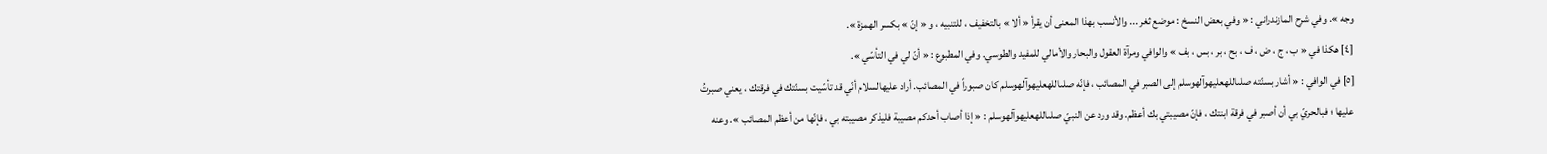وجه ». وفي شرح المازندراني : « وفي بعض النسخ : موضع ثغر ... والأنسب بهذا المعنى أن يقرأ « ألا » بالتخفيف ، للتنبيه ، و « إنّ » بكسر الهمزة ».
[٤] هكذا في « ب ، ج ، ض ، ف ، بح ، بر ، بس ، بف » والوافي ومرآة العقول والبحار والأمالي للمفيد والطوسي. وفي المطبوع : « أنّ لي في التأسّي ».
[٥] في الوافي : « أشار بسنّته صلىاللهعليهوآلهوسلم إلى الصبر في المصائب ، فإنّه صلىاللهعليهوآلهوسلم كان صبوراً في المصائب. أراد عليهالسلام أنّي قد تأسّيت بسنّتك في فرقتك ، يعني صبرتُ عليها ؛ فبالحريّ بي أن أصبر في فرقة ابنتك ، فإنّ مصيبتي بك أعظم. وقد ورد عن النبيّ صلىاللهعليهوآلهوسلم : « إذا أصاب أحدكم مصيبة فليذكر مصيبته بي ، فإنّها من أعظم المصائب ». وعنه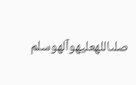صلىاللهعليهوآلهوسلم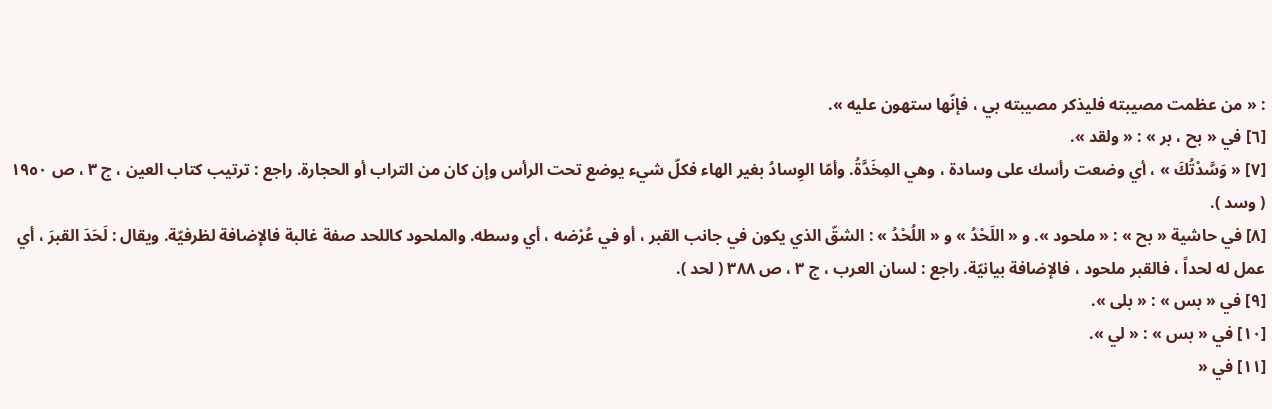: « من عظمت مصيبته فليذكر مصيبته بي ، فإنّها ستهون عليه ».
[٦] في « بح ، بر » : « ولقد ».
[٧] « وَسَّدْتُكَ » ، أي وضعت رأسك على وسادة ، وهي المِخَدَّةُ. وأمّا الوِسادُ بغير الهاء فكلّ شيء يوضع تحت الرأس وإن كان من التراب أو الحجارة. راجع : ترتيب كتاب العين ، ج ٣ ، ص ١٩٥٠ ( وسد ).
[٨] في حاشية « بح » : « ملحود ». و « اللَحْدُ » و « اللُحْدُ » : الشقّ الذي يكون في جانب القبر ، أو في عُرْضه ، أي وسطه. والملحود كاللحد صفة غالبة فالإضافة لظرفيّة. ويقال : لَحَدَ القبرَ ، أي عمل له لحداً ، فالقبر ملحود ، فالإضافة بيانيّة. راجع : لسان العرب ، ج ٣ ، ص ٣٨٨ ( لحد ).
[٩] في « بس » : « بلى ».
[١٠] في « بس » : « لي ».
[١١] في «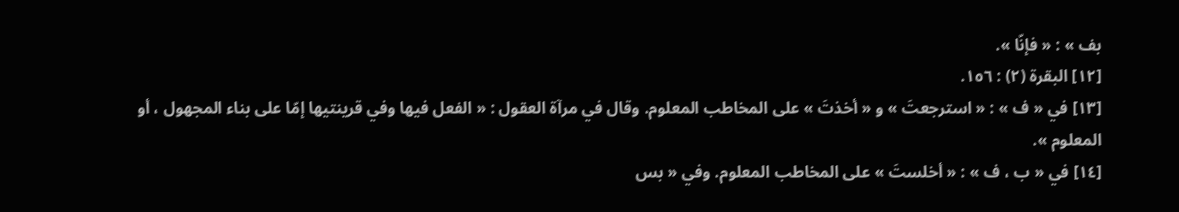بف » : « فإنّا ».
[١٢] البقرة (٢) : ١٥٦.
[١٣] في « ف » : « استرجعتَ » و « أخذتَ » على المخاطب المعلوم. وقال في مرآة العقول : « الفعل فيها وفي قرينتيها إمّا على بناء المجهول ، أو المعلوم ».
[١٤] في « ب ، ف » : « أخلستَ » على المخاطب المعلوم. وفي « بس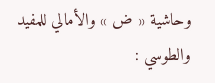وحاشية « ض » والأمالي للمفيد والطوسي :